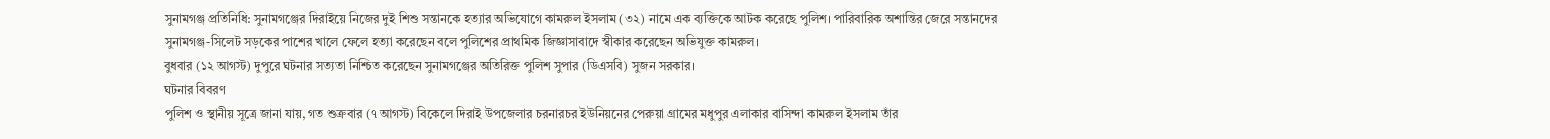সুনামগঞ্জ প্রতিনিধি: সুনামগঞ্জের দিরাইয়ে নিজের দুই শিশু সন্তানকে হত্যার অভিযোগে কামরুল ইসলাম (৩২) নামে এক ব্যক্তিকে আটক করেছে পুলিশ। পারিবারিক অশান্তির জেরে সন্তানদের সুনামগঞ্জ-সিলেট সড়কের পাশের খালে ফেলে হত্যা করেছেন বলে পুলিশের প্রাথমিক জিজ্ঞাসাবাদে স্বীকার করেছেন অভিযুক্ত কামরুল।
বুধবার (১২ আগস্ট) দুপুরে ঘটনার সত্যতা নিশ্চিত করেছেন সুনামগঞ্জের অতিরিক্ত পুলিশ সুপার (ডিএসবি) সুজন সরকার।
ঘটনার বিবরণ
পুলিশ ও স্থানীয় সূত্রে জানা যায়, গত শুক্রবার (৭ আগস্ট) বিকেলে দিরাই উপজেলার চরনারচর ইউনিয়নের পেরুয়া গ্রামের মধুপুর এলাকার বাসিন্দা কামরুল ইসলাম তাঁর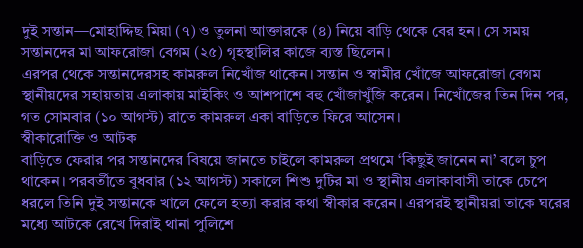দুই সন্তান—মোহাদ্দিছ মিয়া (৭) ও তুলনা আক্তারকে (৪) নিয়ে বাড়ি থেকে বের হন। সে সময় সন্তানদের মা আফরোজা বেগম (২৫) গৃহস্থালির কাজে ব্যস্ত ছিলেন।
এরপর থেকে সন্তানদেরসহ কামরুল নিখোঁজ থাকেন। সন্তান ও স্বামীর খোঁজে আফরোজা বেগম স্থানীয়দের সহায়তায় এলাকায় মাইকিং ও আশপাশে বহু খোঁজাখুঁজি করেন। নিখোঁজের তিন দিন পর, গত সোমবার (১০ আগস্ট) রাতে কামরুল একা বাড়িতে ফিরে আসেন।
স্বীকারোক্তি ও আটক
বাড়িতে ফেরার পর সন্তানদের বিষয়ে জানতে চাইলে কামরুল প্রথমে ‘কিছুই জানেন না’ বলে চুপ থাকেন। পরবর্তীতে বুধবার (১২ আগস্ট) সকালে শিশু দুটির মা ও স্থানীয় এলাকাবাসী তাকে চেপে ধরলে তিনি দুই সন্তানকে খালে ফেলে হত্যা করার কথা স্বীকার করেন। এরপরই স্থানীয়রা তাকে ঘরের মধ্যে আটকে রেখে দিরাই থানা পুলিশে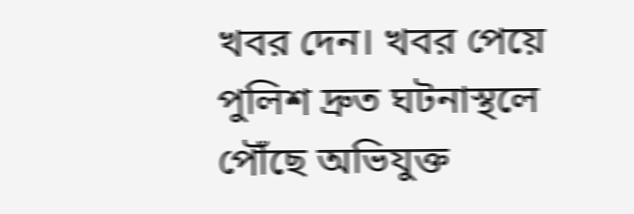খবর দেন। খবর পেয়ে পুলিশ দ্রুত ঘটনাস্থলে পৌঁছে অভিযুক্ত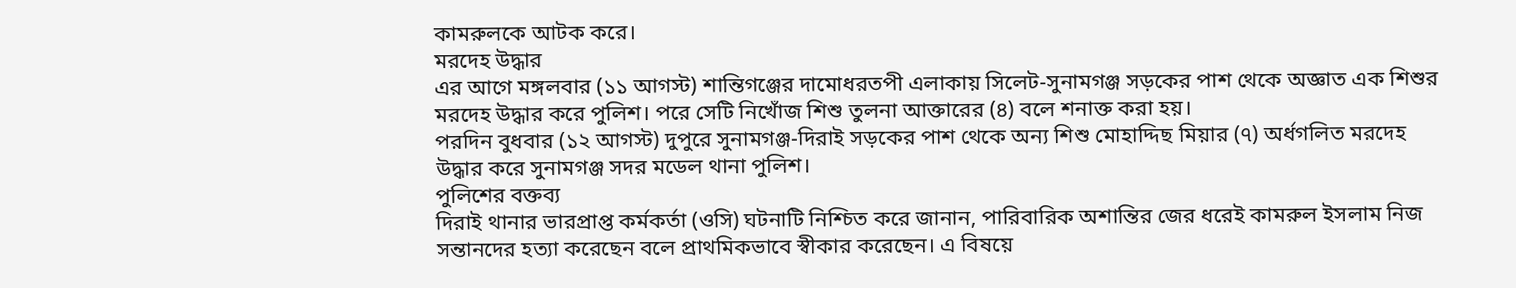কামরুলকে আটক করে।
মরদেহ উদ্ধার
এর আগে মঙ্গলবার (১১ আগস্ট) শান্তিগঞ্জের দামোধরতপী এলাকায় সিলেট-সুনামগঞ্জ সড়কের পাশ থেকে অজ্ঞাত এক শিশুর মরদেহ উদ্ধার করে পুলিশ। পরে সেটি নিখোঁজ শিশু তুলনা আক্তারের (৪) বলে শনাক্ত করা হয়।
পরদিন বুধবার (১২ আগস্ট) দুপুরে সুনামগঞ্জ-দিরাই সড়কের পাশ থেকে অন্য শিশু মোহাদ্দিছ মিয়ার (৭) অর্ধগলিত মরদেহ উদ্ধার করে সুনামগঞ্জ সদর মডেল থানা পুলিশ।
পুলিশের বক্তব্য
দিরাই থানার ভারপ্রাপ্ত কর্মকর্তা (ওসি) ঘটনাটি নিশ্চিত করে জানান, পারিবারিক অশান্তির জের ধরেই কামরুল ইসলাম নিজ সন্তানদের হত্যা করেছেন বলে প্রাথমিকভাবে স্বীকার করেছেন। এ বিষয়ে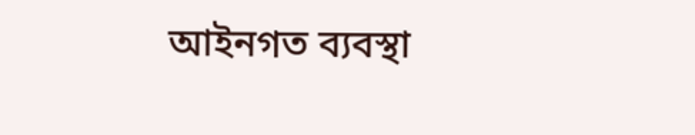আইনগত ব্যবস্থা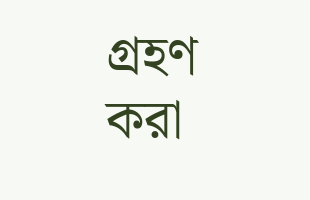গ্রহণ করা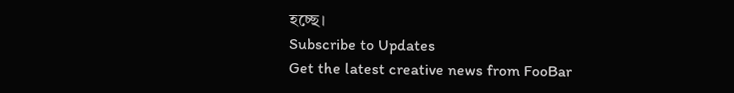হচ্ছে।
Subscribe to Updates
Get the latest creative news from FooBar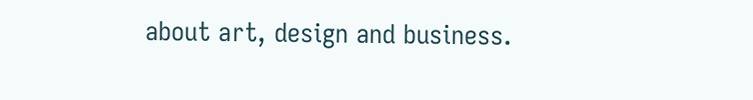about art, design and business.